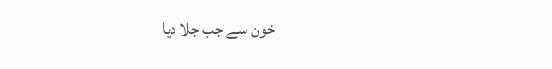خون سے جب جلا دیا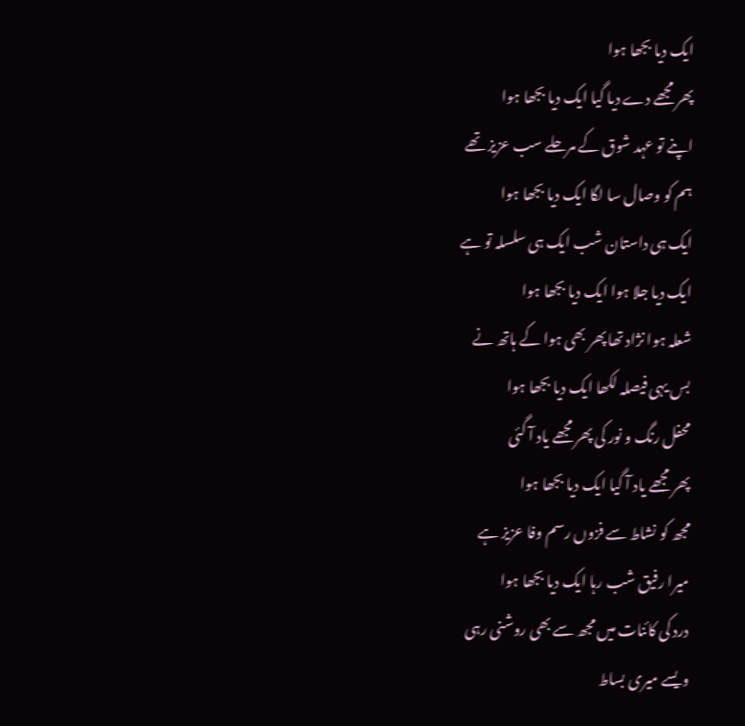ایک دیا بجھا ہوا
پھر مجھے دے دیا گیا ایک دیا بجھا ہوا
اپنے تو عہد شوق کے مرحلے سب عزیز تھے
ہم کو وصال سا لگا ایک دیا بجھا ہوا
ایک ہی داستان شب ایک ہی سلسلہ تو ہے
ایک دیا جلا ہوا ایک دیا بجھا ہوا
شعلہ ہوا نژاد تھا پھر بھی ہوا کے ہاتھ نے
بس یہی فیصلہ لکھا ایک دیا بجھا ہوا
محفل رنگ و نور کی پھر مجھے یاد آ گئی
پھر مجھے یاد آ گیا ایک دیا بجھا ہوا
مجھ کو نشاط سے فزوں رسم وفا عزیز ہے
میرا رفیق شب رہا ایک دیا بجھا ہوا
درد کی کائنات میں مجھ سے بھی روشنی رہی
ویسے میری بساط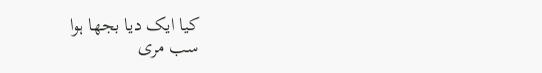کیا ایک دیا بجھا ہوا
سب مری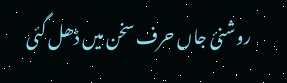روشنئ جاں حرف سخن میں ڈھل گئی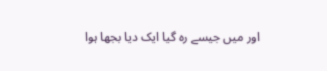اور میں جیسے رہ گیا ایک دیا بجھا ہوا